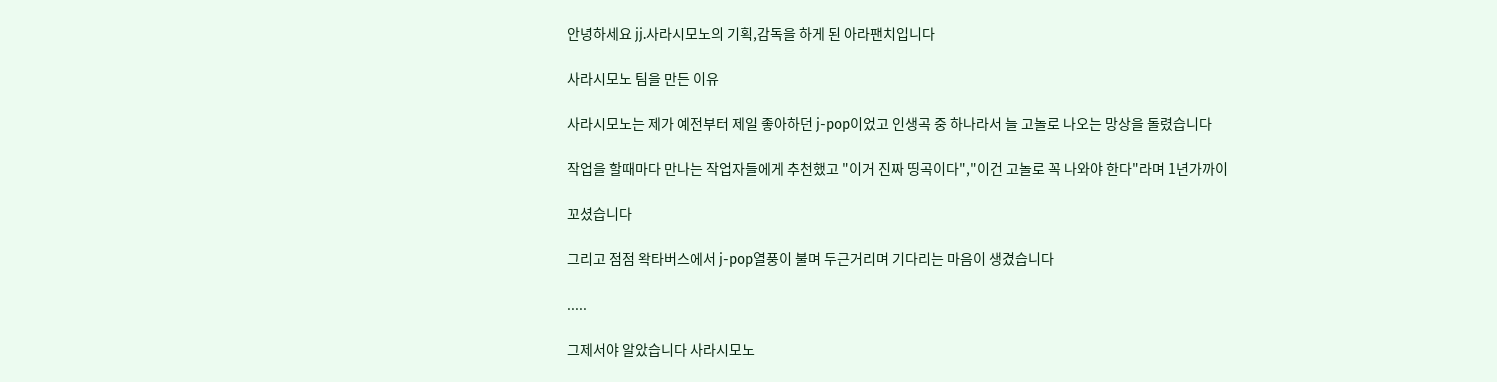안녕하세요 jj.사라시모노의 기획,감독을 하게 된 아라팬치입니다

사라시모노 팀을 만든 이유

사라시모노는 제가 예전부터 제일 좋아하던 j-pop이었고 인생곡 중 하나라서 늘 고놀로 나오는 망상을 돌렸습니다

작업을 할때마다 만나는 작업자들에게 추천했고 "이거 진짜 띵곡이다","이건 고놀로 꼭 나와야 한다"라며 1년가까이

꼬셨습니다

그리고 점점 왁타버스에서 j-pop열풍이 불며 두근거리며 기다리는 마음이 생겼습니다

.....

그제서야 알았습니다 사라시모노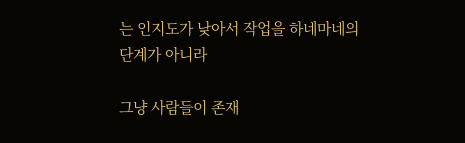는 인지도가 낮아서 작업을 하네마네의 단계가 아니라

그냥 사람들이 존재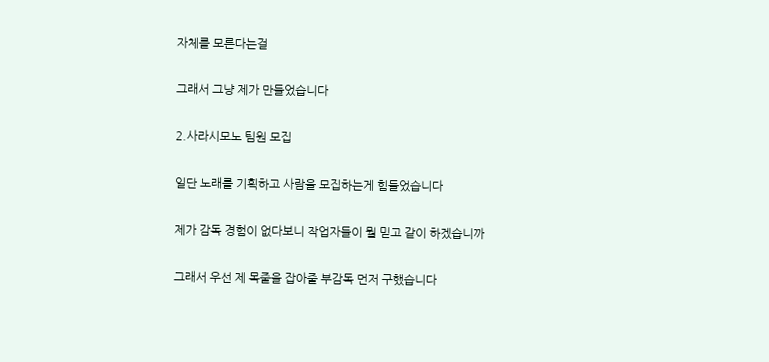자체를 모른다는걸

그래서 그냥 제가 만들었습니다

2.사라시모노 팀원 모집

일단 노래를 기획하고 사람을 모집하는게 힘들었습니다

제가 감독 경험이 없다보니 작업자들이 뭘 믿고 같이 하겠습니까

그래서 우선 제 목줄을 잡아줄 부감독 먼저 구했습니다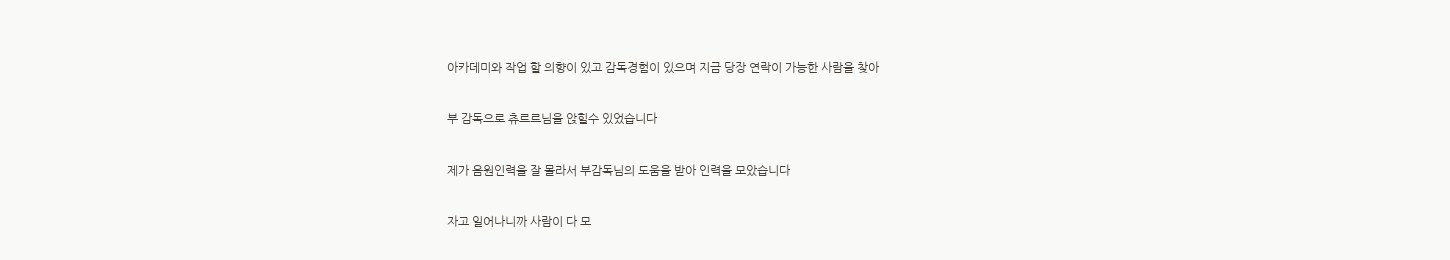아카데미와 작업 할 의향이 있고 감독경험이 있으며 지금 당장 연락이 가능한 사람을 찾아

부 감독으로 츄르르님을 앉힐수 있었습니다

제가 음원인력을 잘 몰라서 부감독님의 도움을 받아 인력을 모았습니다

자고 일어나니까 사람이 다 모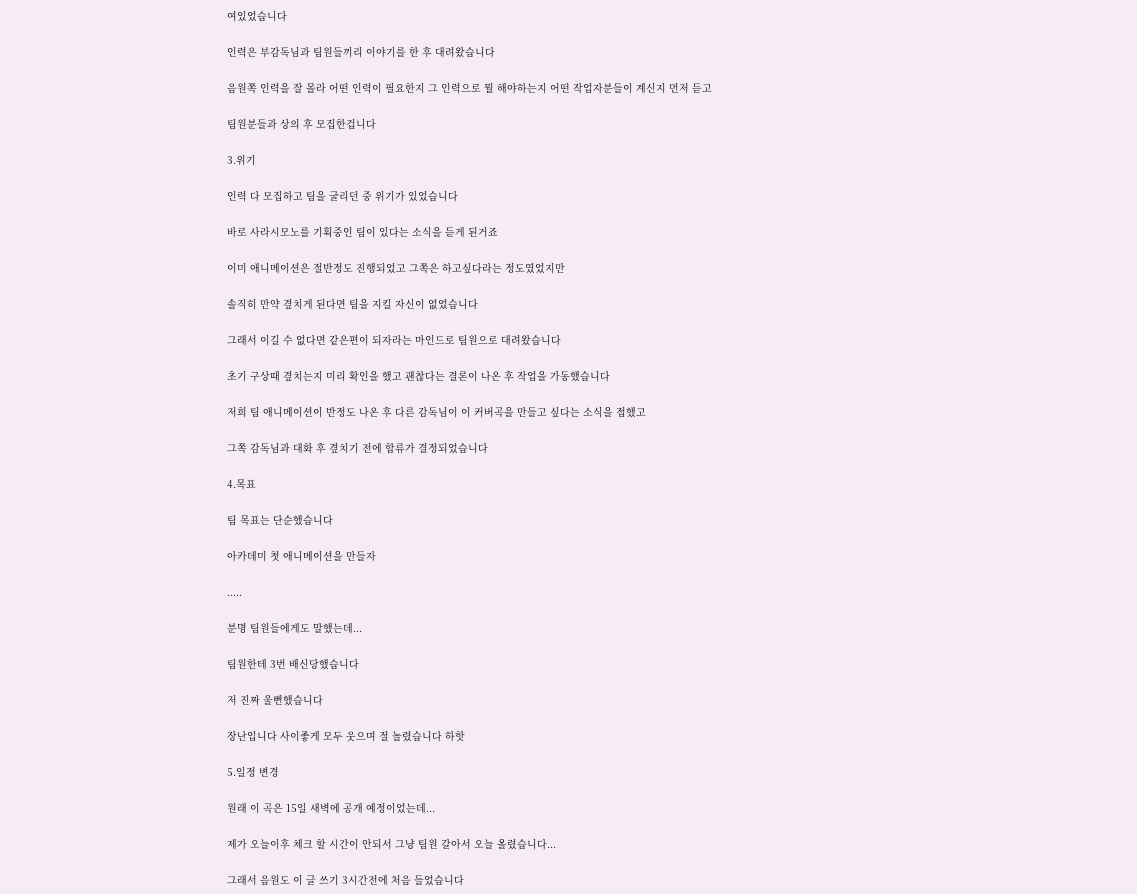여있었습니다

인력은 부감독님과 팀원들끼리 이야기를 한 후 대려왔습니다

음원쪽 인력을 잘 몰라 어떤 인력이 필요한지 그 인력으로 뭘 해야하는지 어떤 작업자분들이 계신지 먼저 듣고

팀원분들과 상의 후 모집한겁니다

3.위기

인력 다 모집하고 팀을 굴리던 중 위기가 있었습니다

바로 사라시모노를 기획중인 팀이 있다는 소식을 듣게 된거죠

이미 애니메이션은 절반정도 진행되었고 그쪽은 하고싶다라는 정도였었지만

솔직히 만약 곂치게 된다면 팀을 지킬 자신이 없었습니다

그래서 이길 수 없다면 같은편이 되자라는 마인드로 팀원으로 대려왔습니다

초기 구상때 곂치는지 미리 확인을 했고 괜찮다는 결론이 나온 후 작업을 가동했습니다

저희 팀 애니메이션이 반정도 나온 후 다른 감독님이 이 커버곡을 만들고 싶다는 소식을 접했고

그쪽 감독님과 대화 후 곂치기 전에 합류가 결정되었습니다

4.목표

팀 목표는 단순했습니다

아카데미 첫 애니메이션을 만들자

.....

분명 팀원들에게도 말했는데...

팀원한테 3번 배신당했습니다

저 진짜 울뻔했습니다

장난입니다 사이좋게 모두 웃으며 절 놀렸습니다 하핫

5.일정 변경

원래 이 곡은 15일 새벽에 공개 예정이었는데...

제가 오늘이후 체크 할 시간이 안되서 그냥 팀원 갈아서 오늘 올렸습니다...

그래서 음원도 이 글 쓰기 3시간전에 처음 들었습니다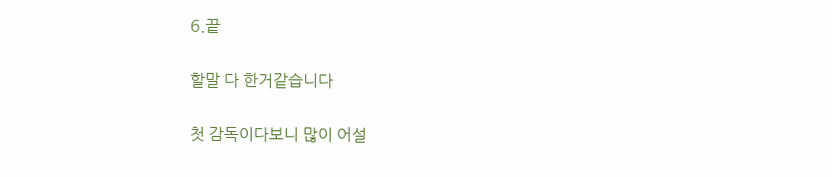6.끝

할말 다 한거같습니다

첫 감독이다보니 많이 어설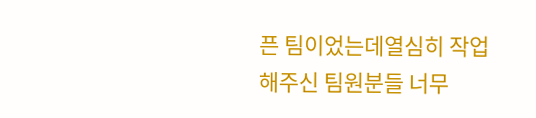픈 팀이었는데열심히 작업해주신 팀원분들 너무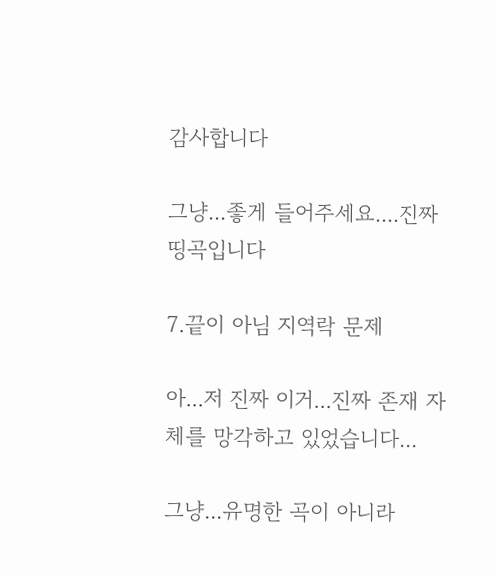감사합니다

그냥...좋게 들어주세요....진짜 띵곡입니다

7.끝이 아님 지역락 문제

아...저 진짜 이거...진짜 존재 자체를 망각하고 있었습니다...

그냥...유명한 곡이 아니라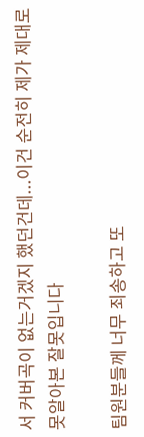서 커버곡이 없는거겠지 했던건데...이건 순전히 제가 제대로 못알아본 잘못입니다

팀원분들께 너무 죄송하고 또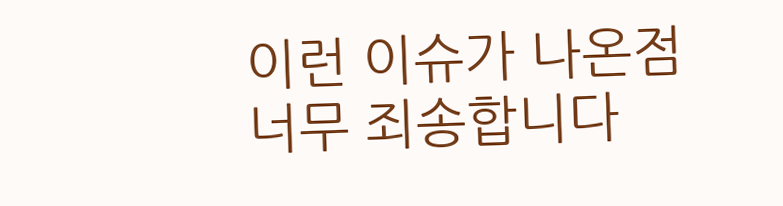이런 이슈가 나온점 너무 죄송합니다